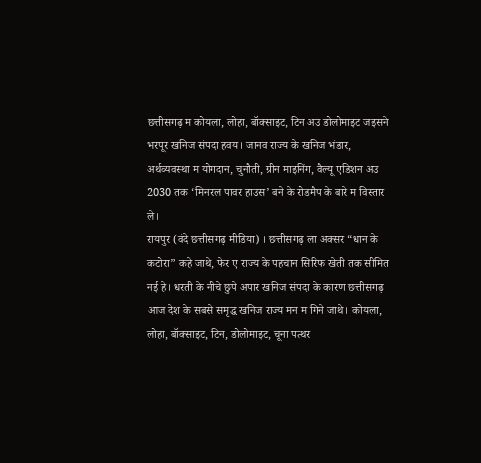छत्तीसगढ़ म कोयला, लोहा, बॉक्साइट, टिन अउ डोलोमाइट जइसने भरपूर खनिज संपदा हवय। जानव राज्य के खनिज भंडार, अर्थव्यवस्था म योगदान, चुनौती, ग्रीन माइनिंग, वैल्यू एडिशन अउ 2030 तक ‘मिनरल पावर हाउस’ बने के रोडमैप के बारे म विस्तार ले।
रायपुर (वंदे छत्तीसगढ़ मीडिया) । छत्तीसगढ़ ला अक्सर “धान के कटोरा” कहे जाथे, फेर ए राज्य के पहचान सिरिफ खेती तक सीमित नई हे। धरती के नीचे छुपे अपार खनिज संपदा के कारण छत्तीसगढ़ आज देश के सबसे समृद्ध खनिज राज्य मन म गिने जाथे। कोयला, लोहा, बॉक्साइट, टिन, डोलोमाइट, चूना पत्थर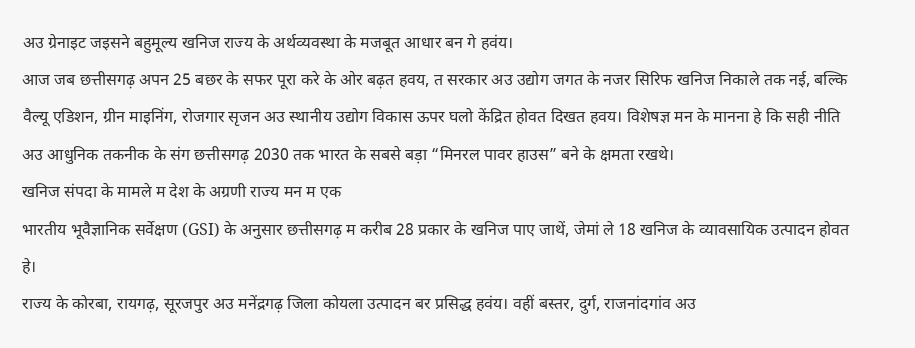अउ ग्रेनाइट जइसने बहुमूल्य खनिज राज्य के अर्थव्यवस्था के मजबूत आधार बन गे हवंय।
आज जब छत्तीसगढ़ अपन 25 बछर के सफर पूरा करे के ओर बढ़त हवय, त सरकार अउ उद्योग जगत के नजर सिरिफ खनिज निकाले तक नई, बल्कि वैल्यू एडिशन, ग्रीन माइनिंग, रोजगार सृजन अउ स्थानीय उद्योग विकास ऊपर घलो केंद्रित होवत दिखत हवय। विशेषज्ञ मन के मानना हे कि सही नीति अउ आधुनिक तकनीक के संग छत्तीसगढ़ 2030 तक भारत के सबसे बड़ा “मिनरल पावर हाउस” बने के क्षमता रखथे।
खनिज संपदा के मामले म देश के अग्रणी राज्य मन म एक
भारतीय भूवैज्ञानिक सर्वेक्षण (GSI) के अनुसार छत्तीसगढ़ म करीब 28 प्रकार के खनिज पाए जाथें, जेमां ले 18 खनिज के व्यावसायिक उत्पादन होवत हे।
राज्य के कोरबा, रायगढ़, सूरजपुर अउ मनेंद्रगढ़ जिला कोयला उत्पादन बर प्रसिद्ध हवंय। वहीं बस्तर, दुर्ग, राजनांदगांव अउ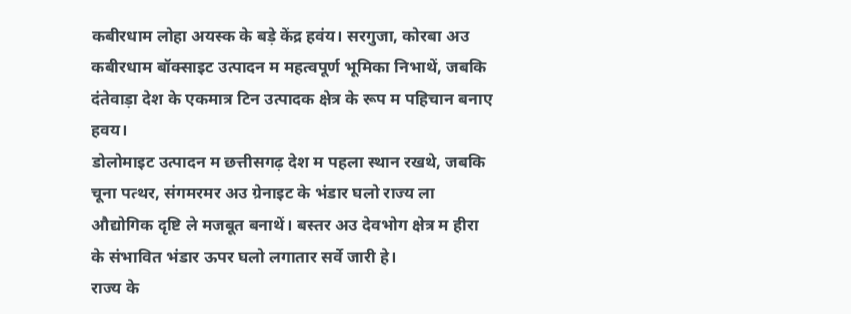कबीरधाम लोहा अयस्क के बड़े केंद्र हवंय। सरगुजा, कोरबा अउ कबीरधाम बॉक्साइट उत्पादन म महत्वपूर्ण भूमिका निभाथें, जबकि दंतेवाड़ा देश के एकमात्र टिन उत्पादक क्षेत्र के रूप म पहिचान बनाए हवय।
डोलोमाइट उत्पादन म छत्तीसगढ़ देश म पहला स्थान रखथे, जबकि चूना पत्थर, संगमरमर अउ ग्रेनाइट के भंडार घलो राज्य ला औद्योगिक दृष्टि ले मजबूत बनाथें। बस्तर अउ देवभोग क्षेत्र म हीरा के संभावित भंडार ऊपर घलो लगातार सर्वे जारी हे।
राज्य के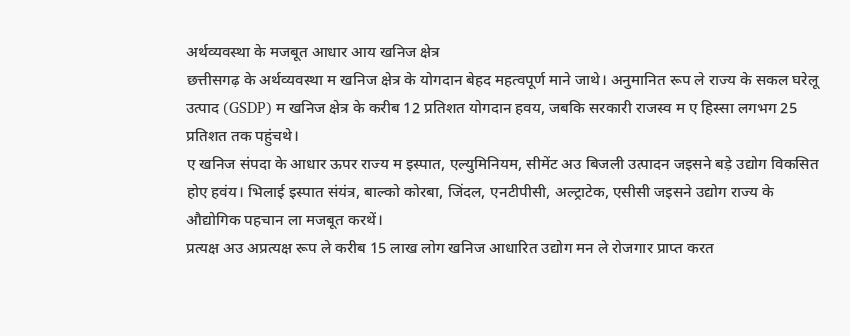अर्थव्यवस्था के मजबूत आधार आय खनिज क्षेत्र
छत्तीसगढ़ के अर्थव्यवस्था म खनिज क्षेत्र के योगदान बेहद महत्वपूर्ण माने जाथे। अनुमानित रूप ले राज्य के सकल घरेलू उत्पाद (GSDP) म खनिज क्षेत्र के करीब 12 प्रतिशत योगदान हवय, जबकि सरकारी राजस्व म ए हिस्सा लगभग 25 प्रतिशत तक पहुंचथे।
ए खनिज संपदा के आधार ऊपर राज्य म इस्पात, एल्युमिनियम, सीमेंट अउ बिजली उत्पादन जइसने बड़े उद्योग विकसित होए हवंय। भिलाई इस्पात संयंत्र, बाल्को कोरबा, जिंदल, एनटीपीसी, अल्ट्राटेक, एसीसी जइसने उद्योग राज्य के औद्योगिक पहचान ला मजबूत करथें।
प्रत्यक्ष अउ अप्रत्यक्ष रूप ले करीब 15 लाख लोग खनिज आधारित उद्योग मन ले रोजगार प्राप्त करत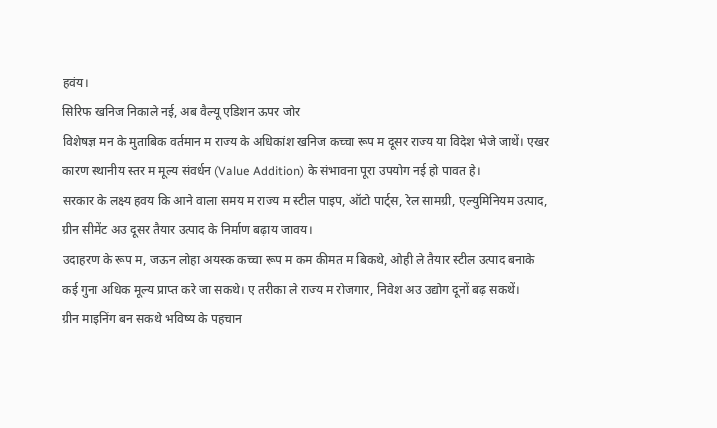हवंय।
सिरिफ खनिज निकाले नई, अब वैल्यू एडिशन ऊपर जोर
विशेषज्ञ मन के मुताबिक वर्तमान म राज्य के अधिकांश खनिज कच्चा रूप म दूसर राज्य या विदेश भेजे जाथें। एखर कारण स्थानीय स्तर म मूल्य संवर्धन (Value Addition) के संभावना पूरा उपयोग नई हो पावत हे।
सरकार के लक्ष्य हवय कि आने वाला समय म राज्य म स्टील पाइप, ऑटो पार्ट्स, रेल सामग्री, एल्युमिनियम उत्पाद, ग्रीन सीमेंट अउ दूसर तैयार उत्पाद के निर्माण बढ़ाय जावय।
उदाहरण के रूप म, जऊन लोहा अयस्क कच्चा रूप म कम कीमत म बिकथे, ओही ले तैयार स्टील उत्पाद बनाके कई गुना अधिक मूल्य प्राप्त करे जा सकथे। ए तरीका ले राज्य म रोजगार, निवेश अउ उद्योग दूनों बढ़ सकथें।
ग्रीन माइनिंग बन सकथे भविष्य के पहचान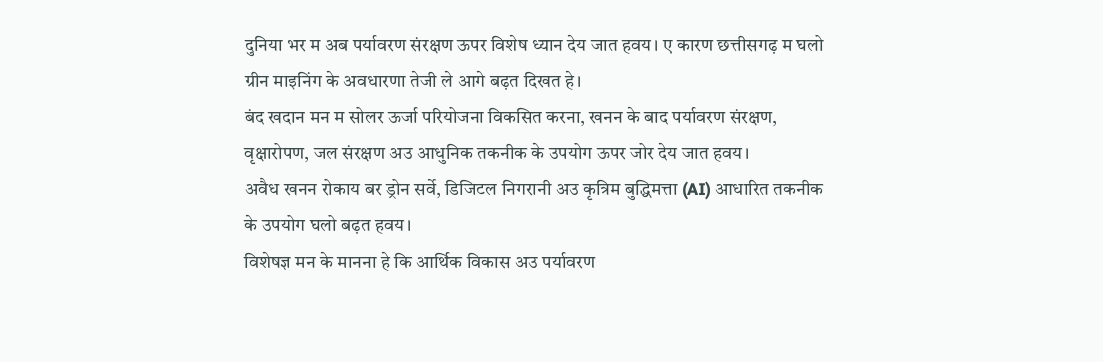दुनिया भर म अब पर्यावरण संरक्षण ऊपर विशेष ध्यान देय जात हवय। ए कारण छत्तीसगढ़ म घलो ग्रीन माइनिंग के अवधारणा तेजी ले आगे बढ़त दिखत हे।
बंद खदान मन म सोलर ऊर्जा परियोजना विकसित करना, खनन के बाद पर्यावरण संरक्षण, वृक्षारोपण, जल संरक्षण अउ आधुनिक तकनीक के उपयोग ऊपर जोर देय जात हवय।
अवैध खनन रोकाय बर ड्रोन सर्वे, डिजिटल निगरानी अउ कृत्रिम बुद्धिमत्ता (AI) आधारित तकनीक के उपयोग घलो बढ़त हवय।
विशेषज्ञ मन के मानना हे कि आर्थिक विकास अउ पर्यावरण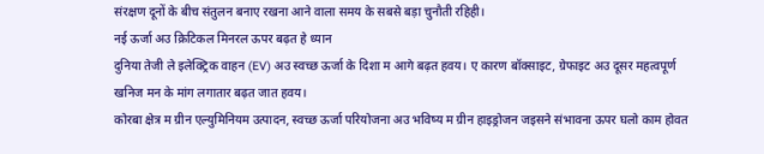संरक्षण दूनों के बीच संतुलन बनाए रखना आने वाला समय के सबसे बड़ा चुनौती रहिही।
नई ऊर्जा अउ क्रिटिकल मिनरल ऊपर बढ़त हे ध्यान
दुनिया तेजी ले इलेक्ट्रिक वाहन (EV) अउ स्वच्छ ऊर्जा के दिशा म आगे बढ़त हवय। ए कारण बॉक्साइट, ग्रेफाइट अउ दूसर महत्वपूर्ण खनिज मन के मांग लगातार बढ़त जात हवय।
कोरबा क्षेत्र म ग्रीन एल्युमिनियम उत्पादन, स्वच्छ ऊर्जा परियोजना अउ भविष्य म ग्रीन हाइड्रोजन जइसने संभावना ऊपर घलो काम होवत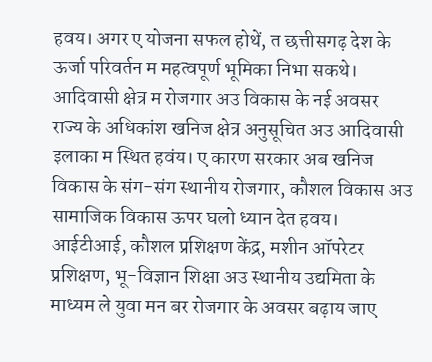हवय। अगर ए योजना सफल होथें, त छत्तीसगढ़ देश के ऊर्जा परिवर्तन म महत्वपूर्ण भूमिका निभा सकथे।
आदिवासी क्षेत्र म रोजगार अउ विकास के नई अवसर
राज्य के अधिकांश खनिज क्षेत्र अनुसूचित अउ आदिवासी इलाका म स्थित हवंय। ए कारण सरकार अब खनिज विकास के संग-संग स्थानीय रोजगार, कौशल विकास अउ सामाजिक विकास ऊपर घलो ध्यान देत हवय।
आईटीआई, कौशल प्रशिक्षण केंद्र, मशीन ऑपरेटर प्रशिक्षण, भू-विज्ञान शिक्षा अउ स्थानीय उद्यमिता के माध्यम ले युवा मन बर रोजगार के अवसर बढ़ाय जाए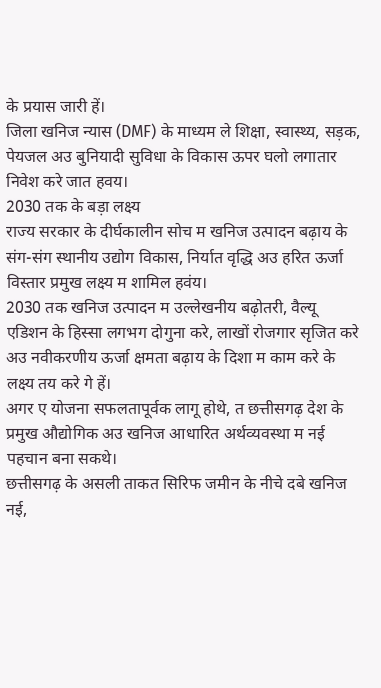के प्रयास जारी हें।
जिला खनिज न्यास (DMF) के माध्यम ले शिक्षा, स्वास्थ्य, सड़क, पेयजल अउ बुनियादी सुविधा के विकास ऊपर घलो लगातार निवेश करे जात हवय।
2030 तक के बड़ा लक्ष्य
राज्य सरकार के दीर्घकालीन सोच म खनिज उत्पादन बढ़ाय के संग-संग स्थानीय उद्योग विकास, निर्यात वृद्धि अउ हरित ऊर्जा विस्तार प्रमुख लक्ष्य म शामिल हवंय।
2030 तक खनिज उत्पादन म उल्लेखनीय बढ़ोतरी, वैल्यू एडिशन के हिस्सा लगभग दोगुना करे, लाखों रोजगार सृजित करे अउ नवीकरणीय ऊर्जा क्षमता बढ़ाय के दिशा म काम करे के लक्ष्य तय करे गे हें।
अगर ए योजना सफलतापूर्वक लागू होथे, त छत्तीसगढ़ देश के प्रमुख औद्योगिक अउ खनिज आधारित अर्थव्यवस्था म नई पहचान बना सकथे।
छत्तीसगढ़ के असली ताकत सिरिफ जमीन के नीचे दबे खनिज नई,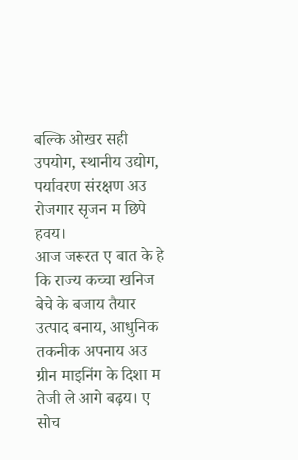बल्कि ओखर सही उपयोग, स्थानीय उद्योग, पर्यावरण संरक्षण अउ रोजगार सृजन म छिपे हवय।
आज जरूरत ए बात के हे कि राज्य कच्चा खनिज बेचे के बजाय तैयार उत्पाद बनाय, आधुनिक तकनीक अपनाय अउ ग्रीन माइनिंग के दिशा म तेजी ले आगे बढ़य। ए सोच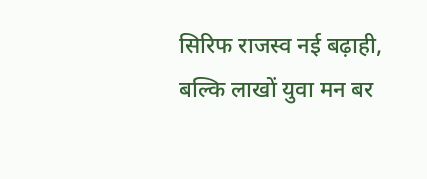सिरिफ राजस्व नई बढ़ाही, बल्कि लाखों युवा मन बर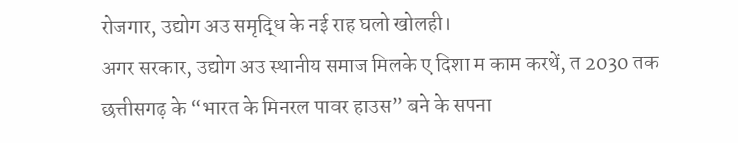रोजगार, उद्योग अउ समृद्धि के नई राह घलो खोलही।
अगर सरकार, उद्योग अउ स्थानीय समाज मिलके ए दिशा म काम करथें, त 2030 तक छत्तीसगढ़ के “भारत के मिनरल पावर हाउस” बने के सपना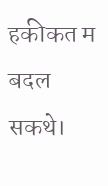हकीकत म बदल सकथे।